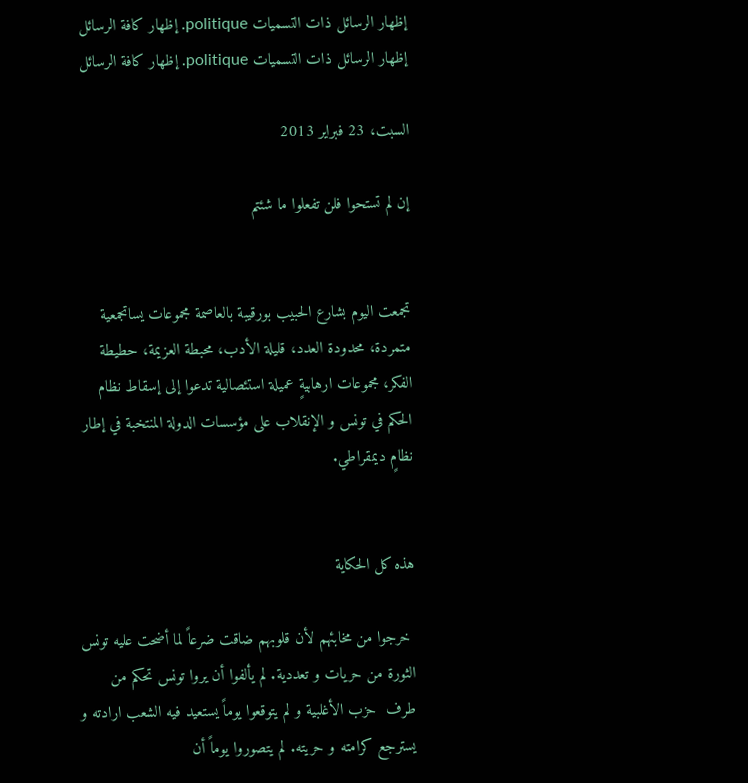إظهار الرسائل ذات التسميات politique. إظهار كافة الرسائل
إظهار الرسائل ذات التسميات politique. إظهار كافة الرسائل

السبت، 23 فبراير 2013

إن لم تستحوا فلن تفعلوا ما شئتم


تجمعت اليوم بشارع الحبيب بورقيبة بالعاصمة مجموعات يساتجمعية متمردة، محدودة العدد، قليلة الأدب، محبطة العزيمة، حطيطة الفكر، مجموعات ارهابيةٍ عميلة استئصالية تدعوا إلى إسقاط نظام الحكم في تونس و الإنقلاب على مؤسسات الدولة المنتخبة في إطار نظامٍ ديمقراطي.


هذه كل الحكاية

 خرجوا من مخابئهم لأن قلوبهم ضاقت ضرعاً لما أضحت عليه تونس الثورة من حريات و تعددية. لم يألفوا أن يروا تونس تحكم من طرف  حزب الأغلبية و لم يتوقعوا يوماً يستعيد فيه الشعب ارادته و يسترجع كرامته و حريته. لم يتصوروا يوماً أن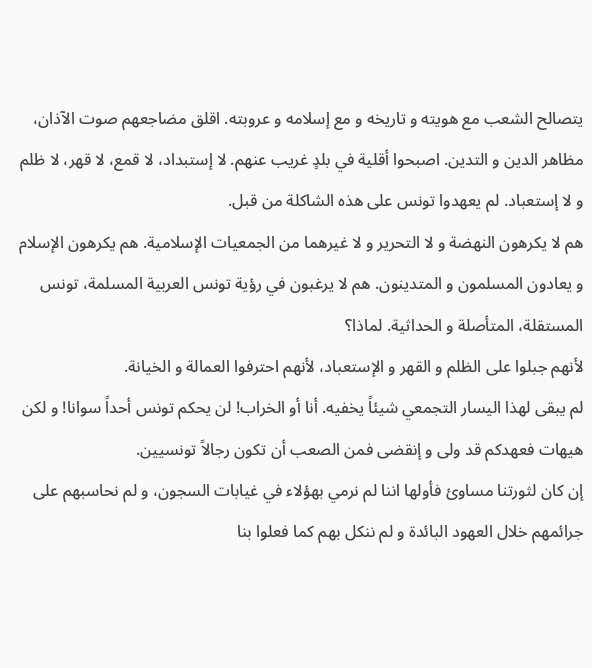يتصالح الشعب مع هويته و تاريخه و مع إسلامه و عروبته. اقلق مضاجعهم صوت الآذان، مظاهر الدين و التدين. اصبحوا أقلية في بلدٍ غريب عنهم. لا إستبداد، لا قمع، لا قهر، لا ظلم و لا إستعباد. لم يعهدوا تونس على هذه الشاكلة من قبل.
هم لا يكرهون النهضة و لا التحرير و لا غيرهما من الجمعيات الإسلامية. هم يكرهون الإسلام و يعادون المسلمون و المتدينون. هم لا يرغبون في رؤية تونس العربية المسلمة، تونس المستقلة، المتأصلة و الحداثية. لماذا؟
لأنهم جبلوا على الظلم و القهر و الإستعباد، لأنهم احترفوا العمالة و الخيانة.
لم يبقى لهذا اليسار التجمعي شيئاً يخفيه. أنا أو الخراب! لن يحكم تونس أحداً سوانا! و لكن هيهات فعهدكم قد ولى و إنقضى فمن الصعب أن تكون رجالاً تونسيين.
إن كان لثورتنا مساوئ فأولها اننا لم نرمي بهؤلاء في غيابات السجون، و لم نحاسبهم على جرائمهم خلال العهود البائدة و لم ننكل بهم كما فعلوا بنا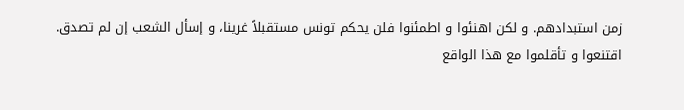زمن استبدادهم. و لكن اهنئوا و اطمئنوا فلن يحكم تونس مستقبلاً غرينا، و إسأل الشعب إن لم تصدق.
اقتنعوا و تأقلموا مع هذا الواقع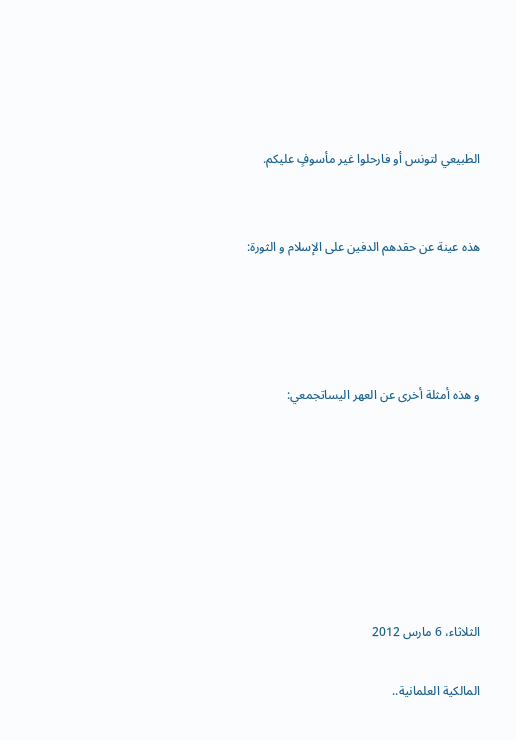الطبيعي لتونس أو فارحلوا غير مأسوفٍ عليكم.


هذه عينة عن حقدهم الدفين على الإسلام و الثورة:




و هذه أمثلة أخرى عن العهر اليساتجمعي:







الثلاثاء، 6 مارس 2012

المالكية العلمانية..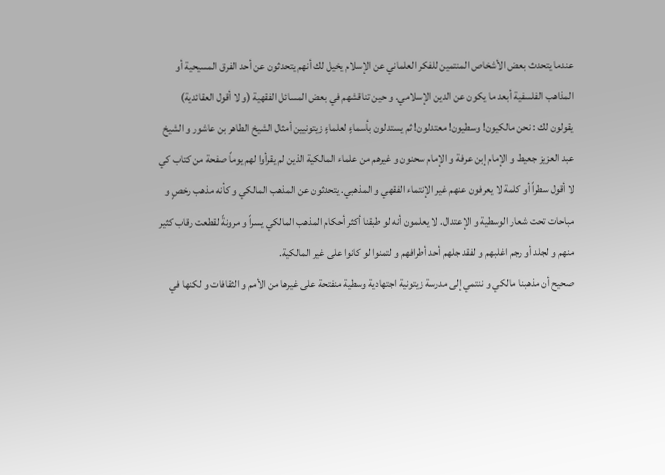عندما يتحدث بعض الأشخاص المنتمين للفكر العلماني عن الإسلام يخيل لك أنهم يتحدثون عن أحد الفرق المسيحية أو المذاهب الفلسفية أبعد ما يكون عن الدين الإسلامي. و حين تناقشهم في بعض المسائل الفقهية (و لا أقول العقائدية) يقولون لك : نحن مالكيون! وسطيون! معتدلون! ثم يستدلون بأسماءٍ لعلماءٍ زيتونيين أمثال الشيخ الطاهر بن عاشور و الشيخ عبد العزيز جعيط و الإمام إبن عرفة و الإمام سحنون و غيرهم من علماء المالكية الذين لم يقرأوا لهم يوماً صفحة من كتاب كي لا أقول سطراً أو كلمة لا يعرفون عنهم غير الإنتماء الفقهي و المذهبي. يتحدثون عن المذهب المالكي و كأنه مذهب رخصٍ و مباحات تحت شعار الوسطية و الإعتدال. لا يعلمون أنه لو طبقنا أكثر أحكام المذهب المالكي يسراً و مرونةً لقطعت رقاب كثير منهم و لجلد أو رجم اغلبهم و لفقد جلهم أحد أطرافهم و لتمنوا لو كانوا على غير المالكية.
صحيح أن مذهبنا مالكي و ننتمي إلى مدرسة زيتونية اجتهادية وسطية منفتحة على غيرها من الأمم و الثقافات و لكنها في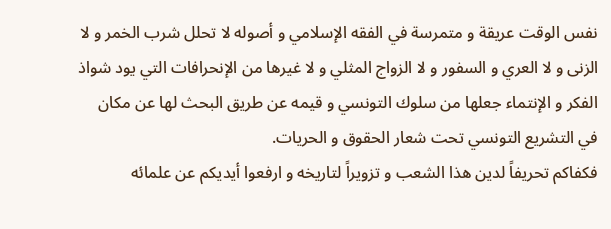نفس الوقت عريقة و متمرسة في الفقه الإسلامي و أصوله لا تحلل شرب الخمر و لا الزنى و لا العري و السفور و لا الزواج المثلي و لا غيرها من الإنحرافات التي يود شواذ الفكر و الإنتماء جعلها من سلوك التونسي و قيمه عن طريق البحث لها عن مكان في التشريع التونسي تحت شعار الحقوق و الحريات.
فكفاكم تحريفاً لدين هذا الشعب و تزويراً لتاريخه و ارفعوا أيديكم عن علمائه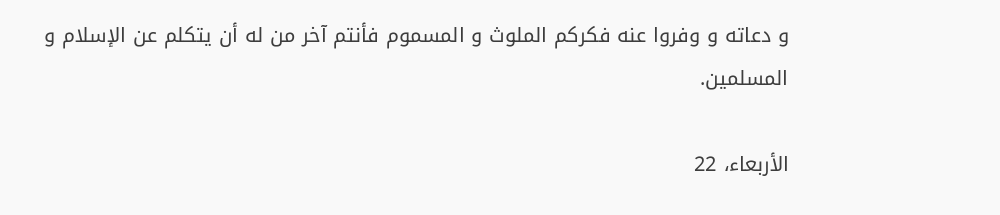و دعاته و وفروا عنه فكركم الملوث و المسموم فأنتم آخر من له أن يتكلم عن الإسلام و المسلمين.

الأربعاء، 22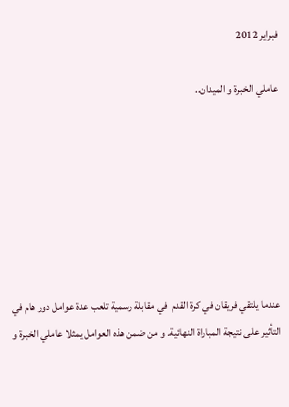فبراير 2012

عاملي الخبرة و الميدان..







عندما يلتقي فريقان في كرة القدم  في مقابلة رسمية تلعب عدة عوامل دور هام في التأثير على نتيجة المباراة النهائية. و من ضمن هذه العوامل يمثلا عاملي الخبرة و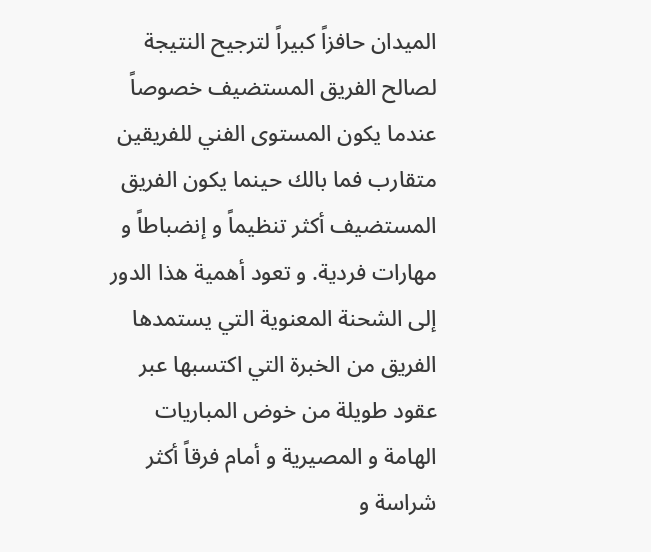الميدان حافزاً كبيراً لترجيح النتيجة لصالح الفريق المستضيف خصوصاً عندما يكون المستوى الفني للفريقين متقارب فما بالك حينما يكون الفريق المستضيف أكثر تنظيماً و إنضباطاً و مهارات فردية. و تعود أهمية هذا الدور إلى الشحنة المعنوية التي يستمدها الفريق من الخبرة التي اكتسبها عبر عقود طويلة من خوض المباريات الهامة و المصيرية و أمام فرقاً أكثر شراسة و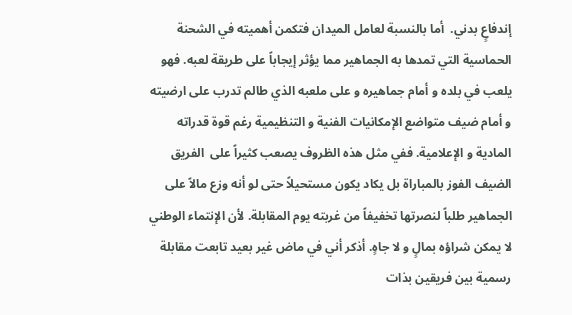إندفاعٍ بدني.  أما بالنسبة لعامل الميدان فتكمن أهميته في الشحنة الحماسية التي تمدها به الجماهير مما يؤثر إيجاباً على طريقة لعبه. فهو يلعب في بلده و أمام جماهيره و على ملعبه الذي طالم تدرب على ارضيته و أمام ضيف متواضع الإمكانيات الفنية و التنظيمية رغم قوة قدراته المادية و الإعلامية. ففي مثل هذه الظروف يصعب كثيراً على  الفريق الضيف الفوز بالمباراة بل يكاد يكون مستحيلاً حتى لو أنه وزع مالاً على الجماهير طلباً لنصرتها تخفيفاً من غربته يوم المقابلة. لأن الإنتماء الوطني لا يمكن شراؤه بمالٍ و لا جاهٍ. أذكر أني في ماض غير بعيد تابعت مقابلة رسمية بين فريقين بذات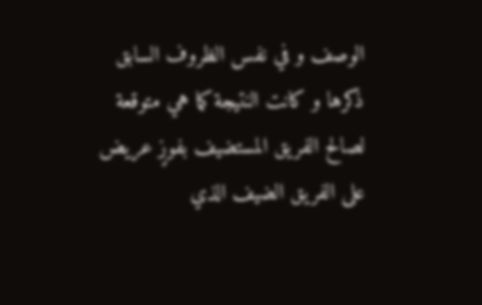الوصف و في نفس الظروف السابق ذكرها و كانت النتيجة كما هي متوقعة لصالح الفريق المستضيف بفوزٍ عريض على الفريق الضيف الذي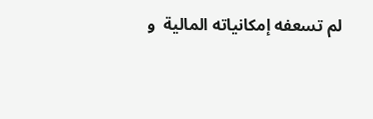لم تسعفه إمكانياته المالية  و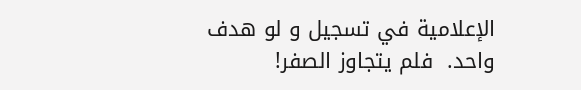الإعلامية في تسجيل و لو هدف واحد.  فلم يتجاوز الصفر!